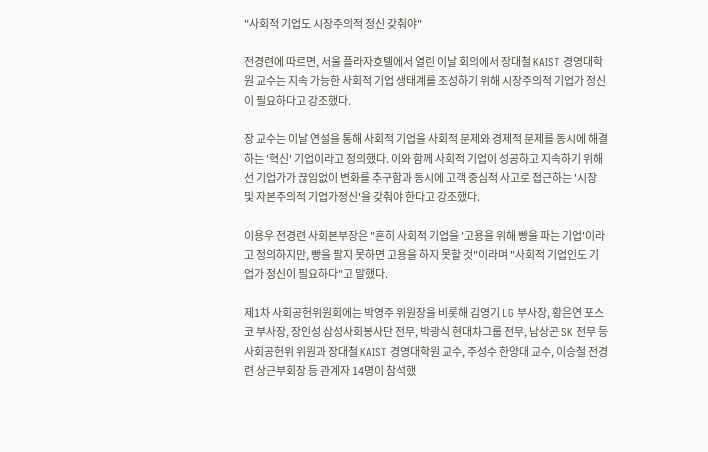"사회적 기업도 시장주의적 정신 갖춰야"

전경련에 따르면, 서울 플라자호텔에서 열린 이날 회의에서 장대철 KAIST 경영대학원 교수는 지속 가능한 사회적 기업 생태계를 조성하기 위해 시장주의적 기업가 정신이 필요하다고 강조했다.

장 교수는 이날 연설을 통해 사회적 기업을 사회적 문제와 경제적 문제를 동시에 해결하는 '혁신' 기업이라고 정의했다. 이와 함께 사회적 기업이 성공하고 지속하기 위해선 기업가가 끊임없이 변화를 추구함과 동시에 고객 중심적 사고로 접근하는 '시장 및 자본주의적 기업가정신'을 갖춰야 한다고 강조했다.

이용우 전경련 사회본부장은 "흔히 사회적 기업을 '고용을 위해 빵을 파는 기업'이라고 정의하지만, 빵을 팔지 못하면 고용을 하지 못할 것"이라며 "사회적 기업인도 기업가 정신이 필요하다"고 말했다.

제1차 사회공헌위원회에는 박영주 위원장을 비롯해 김영기 LG 부사장, 황은연 포스코 부사장, 장인성 삼성사회봉사단 전무, 박광식 현대차그룹 전무, 남상곤 SK 전무 등 사회공헌위 위원과 장대철 KAIST 경영대학원 교수, 주성수 한양대 교수, 이승철 전경련 상근부회장 등 관계자 14명이 참석했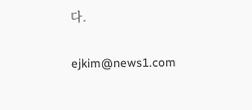다.

ejkim@news1.com